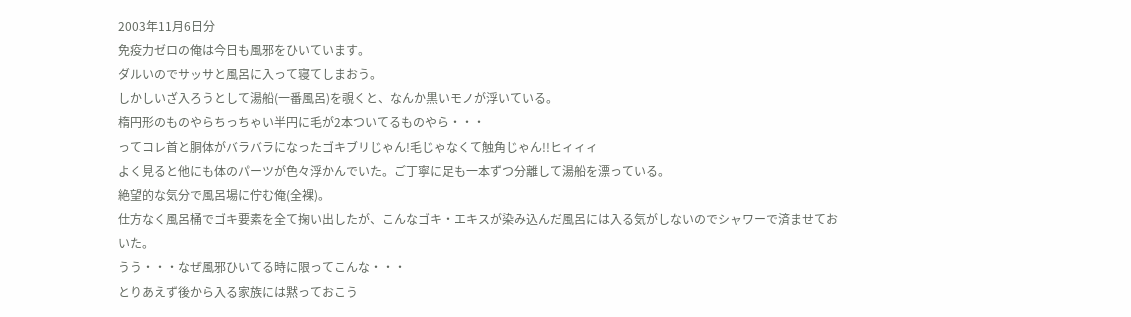2003年11月6日分
免疫力ゼロの俺は今日も風邪をひいています。
ダルいのでサッサと風呂に入って寝てしまおう。
しかしいざ入ろうとして湯船(一番風呂)を覗くと、なんか黒いモノが浮いている。
楕円形のものやらちっちゃい半円に毛が2本ついてるものやら・・・
ってコレ首と胴体がバラバラになったゴキブリじゃん!毛じゃなくて触角じゃん!!ヒィィィ
よく見ると他にも体のパーツが色々浮かんでいた。ご丁寧に足も一本ずつ分離して湯船を漂っている。
絶望的な気分で風呂場に佇む俺(全裸)。
仕方なく風呂桶でゴキ要素を全て掬い出したが、こんなゴキ・エキスが染み込んだ風呂には入る気がしないのでシャワーで済ませておいた。
うう・・・なぜ風邪ひいてる時に限ってこんな・・・
とりあえず後から入る家族には黙っておこう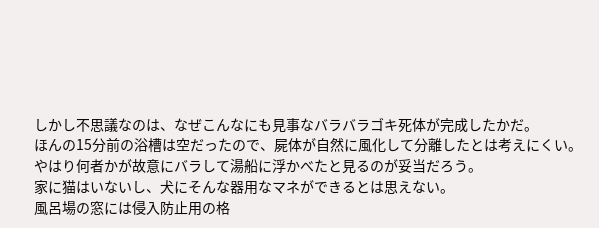しかし不思議なのは、なぜこんなにも見事なバラバラゴキ死体が完成したかだ。
ほんの15分前の浴槽は空だったので、屍体が自然に風化して分離したとは考えにくい。
やはり何者かが故意にバラして湯船に浮かべたと見るのが妥当だろう。
家に猫はいないし、犬にそんな器用なマネができるとは思えない。
風呂場の窓には侵入防止用の格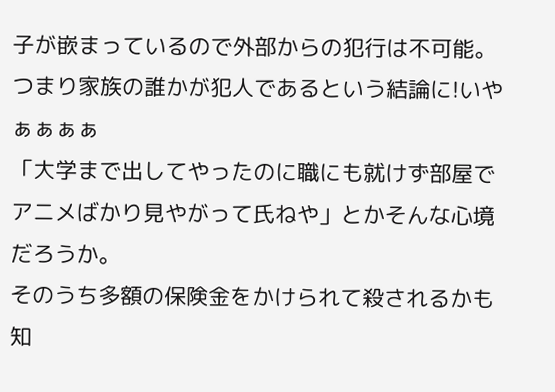子が嵌まっているので外部からの犯行は不可能。
つまり家族の誰かが犯人であるという結論に!いやぁぁぁぁ
「大学まで出してやったのに職にも就けず部屋でアニメばかり見やがって氏ねや」とかそんな心境だろうか。
そのうち多額の保険金をかけられて殺されるかも知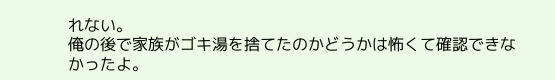れない。
俺の後で家族がゴキ湯を捨てたのかどうかは怖くて確認できなかったよ。